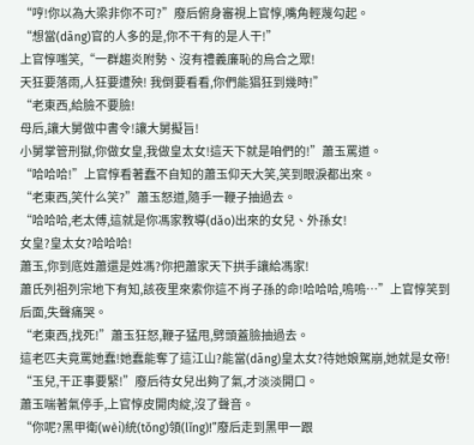“哼!你以為大梁非你不可?”廢后俯身審視上官惇,嘴角輕蔑勾起。
“想當(dāng)官的人多的是,你不干有的是人干!”
上官惇嗤笑,“一群趨炎附勢、沒有禮義廉恥的烏合之眾!
天狂要落雨,人狂要遭殃! 我倒要看看,你們能猖狂到幾時!”
“老東西,給臉不要臉!
母后,讓大舅做中書令!讓大舅擬旨!
小舅掌管刑獄,你做女皇,我做皇太女!這天下就是咱們的!”蕭玉罵道。
“哈哈哈!”上官惇看著蠢不自知的蕭玉仰天大笑,笑到眼淚都出來。
“老東西,笑什么笑?”蕭玉怒道,隨手一鞭子抽過去。
“哈哈哈,老太傅,這就是你馮家教導(dǎo)出來的女兒、外孫女!
女皇?皇太女?哈哈哈!
蕭玉,你到底姓蕭還是姓馮?你把蕭家天下拱手讓給馮家!
蕭氏列祖列宗地下有知,該夜里來索你這不肖子孫的命!哈哈哈,嗚嗚…”上官惇笑到后面,失聲痛哭。
“老東西,找死!”蕭玉狂怒,鞭子猛甩,劈頭蓋臉抽過去。
這老匹夫竟罵她蠢!她蠢能奪了這江山?能當(dāng)皇太女?待她娘駕崩,她就是女帝!
“玉兒,干正事要緊!”廢后待女兒出夠了氣,才淡淡開口。
蕭玉喘著氣停手,上官惇皮開肉綻,沒了聲音。
“你呢?黑甲衛(wèi)統(tǒng)領(lǐng)!”廢后走到黑甲一跟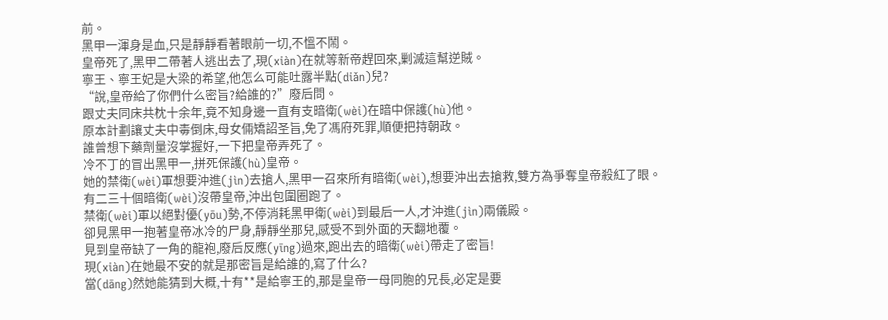前。
黑甲一渾身是血,只是靜靜看著眼前一切,不慍不鬧。
皇帝死了,黑甲二帶著人逃出去了,現(xiàn)在就等新帝趕回來,剿滅這幫逆賊。
寧王、寧王妃是大梁的希望,他怎么可能吐露半點(diǎn)兒?
“說,皇帝給了你們什么密旨?給誰的?”廢后問。
跟丈夫同床共枕十余年,竟不知身邊一直有支暗衛(wèi)在暗中保護(hù)他。
原本計劃讓丈夫中毒倒床,母女倆矯詔圣旨,免了馮府死罪,順便把持朝政。
誰曾想下藥劑量沒掌握好,一下把皇帝弄死了。
冷不丁的冒出黑甲一,拼死保護(hù)皇帝。
她的禁衛(wèi)軍想要沖進(jìn)去搶人,黑甲一召來所有暗衛(wèi),想要沖出去搶救,雙方為爭奪皇帝殺紅了眼。
有二三十個暗衛(wèi)沒帶皇帝,沖出包圍圈跑了。
禁衛(wèi)軍以絕對優(yōu)勢,不停消耗黑甲衛(wèi)到最后一人,才沖進(jìn)兩儀殿。
卻見黑甲一抱著皇帝冰冷的尸身,靜靜坐那兒,感受不到外面的天翻地覆。
見到皇帝缺了一角的龍袍,廢后反應(yīng)過來,跑出去的暗衛(wèi)帶走了密旨!
現(xiàn)在她最不安的就是那密旨是給誰的,寫了什么?
當(dāng)然她能猜到大概,十有**是給寧王的,那是皇帝一母同胞的兄長,必定是要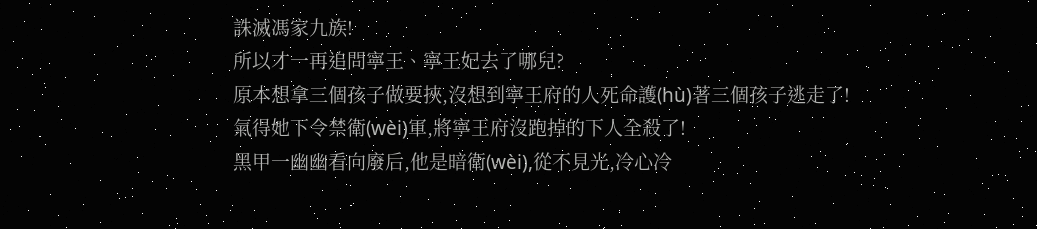誅滅馮家九族!
所以才一再追問寧王、寧王妃去了哪兒?
原本想拿三個孩子做要挾,沒想到寧王府的人死命護(hù)著三個孩子逃走了!
氣得她下令禁衛(wèi)軍,將寧王府沒跑掉的下人全殺了!
黑甲一幽幽看向廢后,他是暗衛(wèi),從不見光,冷心冷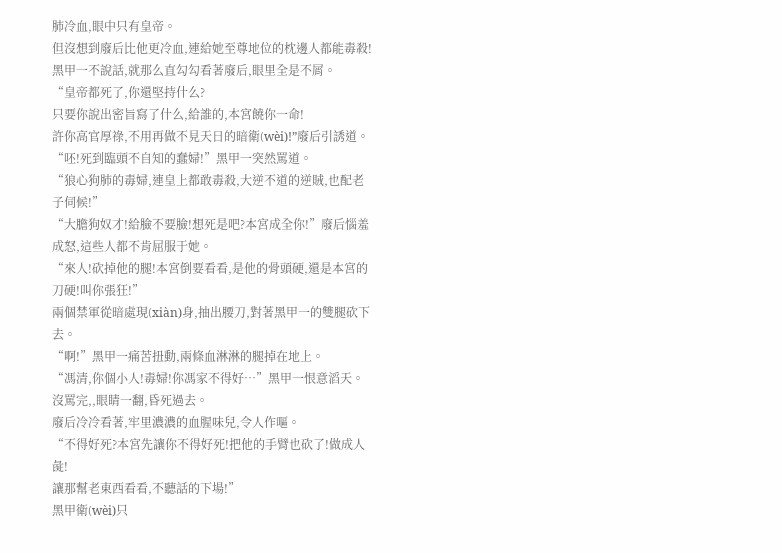肺冷血,眼中只有皇帝。
但沒想到廢后比他更冷血,連給她至尊地位的枕邊人都能毒殺!
黑甲一不說話,就那么直勾勾看著廢后,眼里全是不屑。
“皇帝都死了,你還堅持什么?
只要你說出密旨寫了什么,給誰的,本宮饒你一命!
許你高官厚祿,不用再做不見天日的暗衛(wèi)!”廢后引誘道。
“呸!死到臨頭不自知的蠢婦!”黑甲一突然罵道。
“狼心狗肺的毒婦,連皇上都敢毒殺,大逆不道的逆賊,也配老子伺候!”
“大膽狗奴才!給臉不要臉!想死是吧?本宮成全你!”廢后惱羞成怒,這些人都不肯屈服于她。
“來人!砍掉他的腿!本宮倒要看看,是他的骨頭硬,還是本宮的刀硬!叫你張狂!”
兩個禁軍從暗處現(xiàn)身,抽出腰刀,對著黑甲一的雙腿砍下去。
“啊!”黑甲一痛苦扭動,兩條血淋淋的腿掉在地上。
“馮清,你個小人!毒婦!你馮家不得好…”黑甲一恨意滔天。
沒罵完,,眼睛一翻,昏死過去。
廢后冷冷看著,牢里濃濃的血腥味兒,令人作嘔。
“不得好死?本宮先讓你不得好死!把他的手臂也砍了!做成人彘!
讓那幫老東西看看,不聽話的下場!”
黑甲衛(wèi)只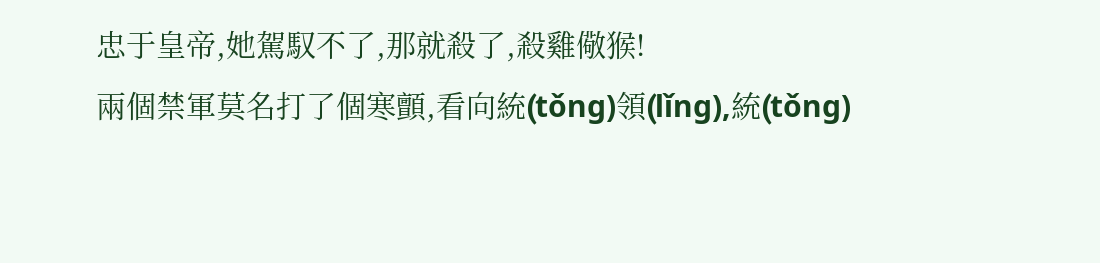忠于皇帝,她駕馭不了,那就殺了,殺雞儆猴!
兩個禁軍莫名打了個寒顫,看向統(tǒng)領(lǐng),統(tǒng)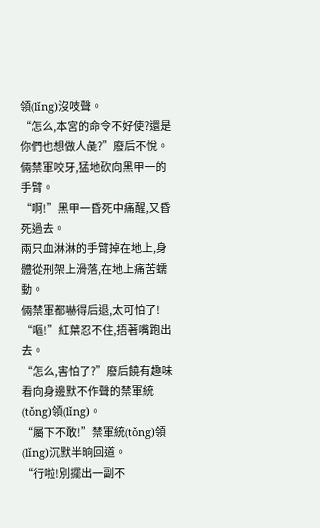領(lǐng)沒吱聲。
“怎么,本宮的命令不好使?還是你們也想做人彘?”廢后不悅。
倆禁軍咬牙,猛地砍向黑甲一的手臂。
“啊!”黑甲一昏死中痛醒,又昏死過去。
兩只血淋淋的手臂掉在地上,身體從刑架上滑落,在地上痛苦蠕動。
倆禁軍都嚇得后退,太可怕了!
“嘔!”紅葉忍不住,捂著嘴跑出去。
“怎么,害怕了?”廢后饒有趣味看向身邊默不作聲的禁軍統(tǒng)領(lǐng)。
“屬下不敢!”禁軍統(tǒng)領(lǐng)沉默半晌回道。
“行啦!別擺出一副不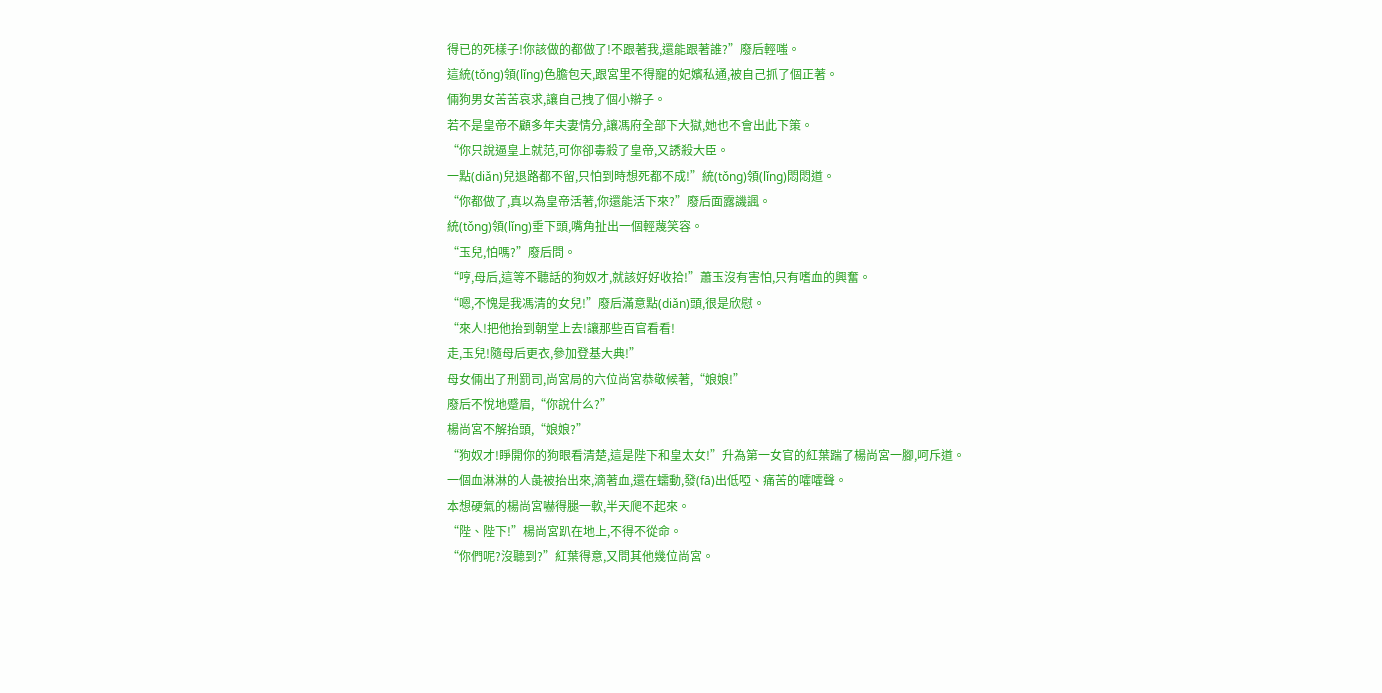得已的死樣子!你該做的都做了!不跟著我,還能跟著誰?”廢后輕嗤。
這統(tǒng)領(lǐng)色膽包天,跟宮里不得寵的妃嬪私通,被自己抓了個正著。
倆狗男女苦苦哀求,讓自己拽了個小辮子。
若不是皇帝不顧多年夫妻情分,讓馮府全部下大獄,她也不會出此下策。
“你只說逼皇上就范,可你卻毒殺了皇帝,又誘殺大臣。
一點(diǎn)兒退路都不留,只怕到時想死都不成!”統(tǒng)領(lǐng)悶悶道。
“你都做了,真以為皇帝活著,你還能活下來?”廢后面露譏諷。
統(tǒng)領(lǐng)垂下頭,嘴角扯出一個輕蔑笑容。
“玉兒,怕嗎?”廢后問。
“哼,母后,這等不聽話的狗奴才,就該好好收拾!”蕭玉沒有害怕,只有嗜血的興奮。
“嗯,不愧是我馮清的女兒!”廢后滿意點(diǎn)頭,很是欣慰。
“來人!把他抬到朝堂上去!讓那些百官看看!
走,玉兒!隨母后更衣,參加登基大典!”
母女倆出了刑罰司,尚宮局的六位尚宮恭敬候著,“娘娘!”
廢后不悅地蹙眉,“你說什么?”
楊尚宮不解抬頭,“娘娘?”
“狗奴才!睜開你的狗眼看清楚,這是陛下和皇太女!”升為第一女官的紅葉踹了楊尚宮一腳,呵斥道。
一個血淋淋的人彘被抬出來,滴著血,還在蠕動,發(fā)出低啞、痛苦的嚯嚯聲。
本想硬氣的楊尚宮嚇得腿一軟,半天爬不起來。
“陛、陛下!”楊尚宮趴在地上,不得不從命。
“你們呢?沒聽到?”紅葉得意,又問其他幾位尚宮。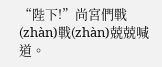“陛下!”尚宮們戰(zhàn)戰(zhàn)兢兢喊道。